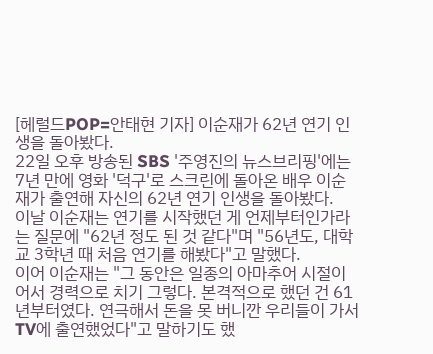[헤럴드POP=안태현 기자] 이순재가 62년 연기 인생을 돌아봤다.
22일 오후 방송된 SBS '주영진의 뉴스브리핑'에는 7년 만에 영화 '덕구'로 스크린에 돌아온 배우 이순재가 출연해 자신의 62년 연기 인생을 돌아봤다.
이날 이순재는 연기를 시작했던 게 언제부터인가라는 질문에 "62년 정도 된 것 같다"며 "56년도, 대학교 3학년 때 처음 연기를 해봤다"고 말했다.
이어 이순재는 "그 동안은 일종의 아마추어 시절이어서 경력으로 치기 그렇다. 본격적으로 했던 건 61년부터였다. 연극해서 돈을 못 버니깐 우리들이 가서 TV에 출연했었다"고 말하기도 했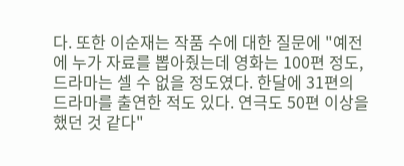다. 또한 이순재는 작품 수에 대한 질문에 "예전에 누가 자료를 뽑아줬는데 영화는 100편 정도, 드라마는 셀 수 없을 정도였다. 한달에 31편의 드라마를 출연한 적도 있다. 연극도 50편 이상을 했던 것 같다"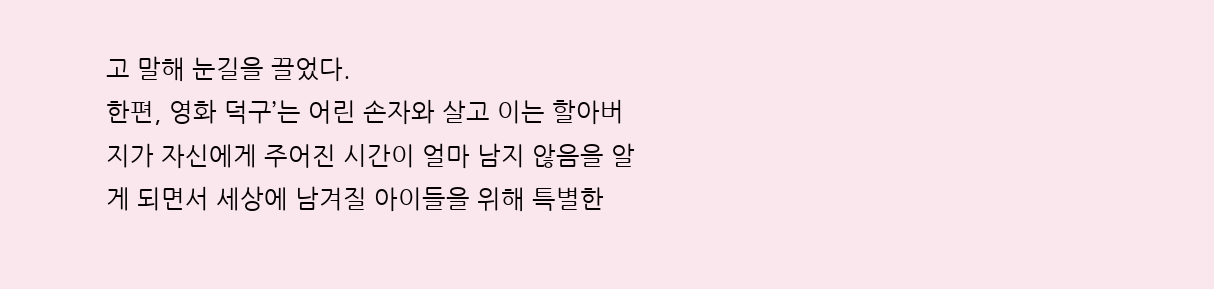고 말해 눈길을 끌었다.
한편, 영화 덕구’는 어린 손자와 살고 이는 할아버지가 자신에게 주어진 시간이 얼마 남지 않음을 알게 되면서 세상에 남겨질 아이들을 위해 특별한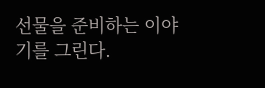선물을 준비하는 이야기를 그린다.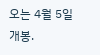오는 4월 5일 개봉.